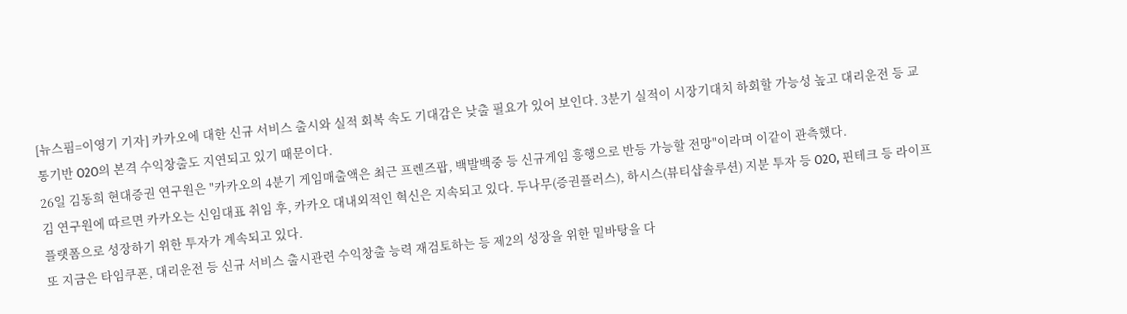[뉴스핌=이영기 기자] 카카오에 대한 신규 서비스 출시와 실적 회복 속도 기대감은 낮출 필요가 있어 보인다. 3분기 실적이 시장기대치 하회할 가능성 높고 대리운전 등 교통기반 O2O의 본격 수익창출도 지연되고 있기 때문이다.
26일 김동희 현대증권 연구원은 "카카오의 4분기 게임매출액은 최근 프렌즈팝, 백발백중 등 신규게임 흥행으로 반등 가능할 전망"이라며 이같이 관측했다.
김 연구원에 따르면 카카오는 신임대표 취임 후, 카카오 대내외적인 혁신은 지속되고 있다. 두나무(증권플러스), 하시스(뷰티샵솔루션) 지분 투자 등 O2O, 핀테크 등 라이프플랫폼으로 성장하기 위한 투자가 계속되고 있다.
또 지금은 타임쿠폰, 대리운전 등 신규 서비스 출시관련 수익창출 능력 재검토하는 등 제2의 성장을 위한 밑바탕을 다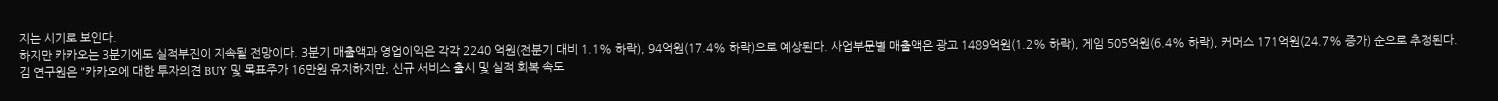지는 시기로 보인다.
하지만 카카오는 3분기에도 실적부진이 지속될 전망이다. 3분기 매출액과 영업이익은 각각 2240 억원(전분기 대비 1.1% 하락), 94억원(17.4% 하락)으로 예상된다. 사업부문별 매출액은 광고 1489억원(1.2% 하락), 게임 505억원(6.4% 하락), 커머스 171억원(24.7% 증가) 순으로 추정된다.
김 연구원은 "카카오에 대한 투자의견 BUY 및 목표주가 16만원 유지하지만, 신규 서비스 출시 및 실적 회복 속도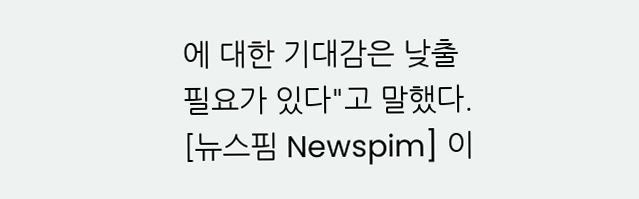에 대한 기대감은 낮출 필요가 있다"고 말했다.
[뉴스핌 Newspim] 이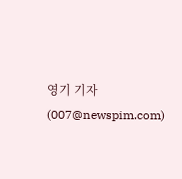영기 기자 (007@newspim.com)